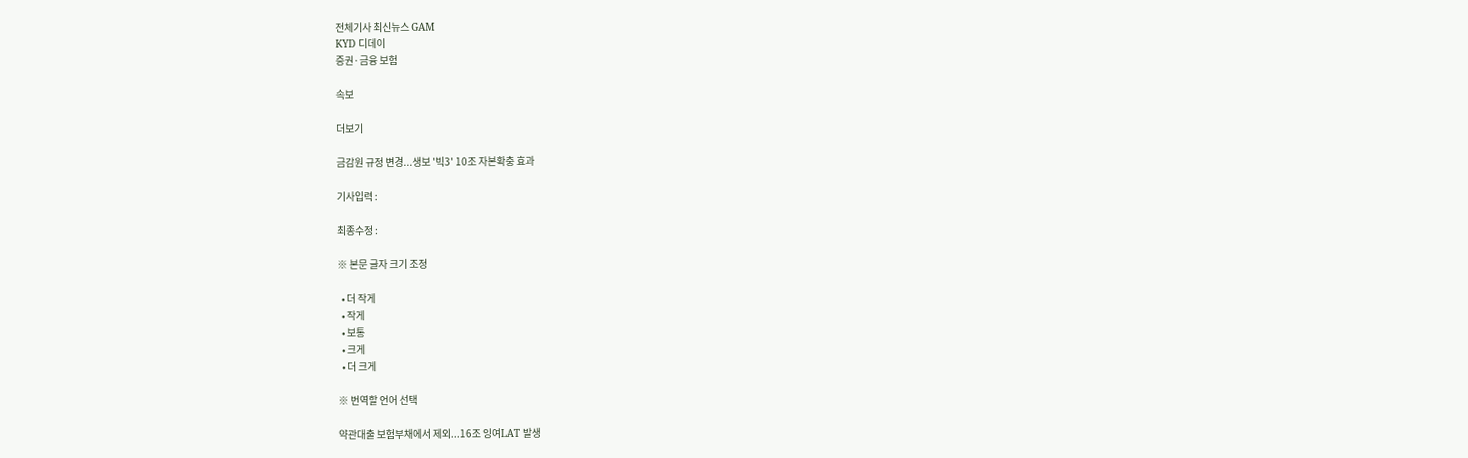전체기사 최신뉴스 GAM
KYD 디데이
증권·금융 보험

속보

더보기

금감원 규정 변경...생보 '빅3' 10조 자본확충 효과

기사입력 :

최종수정 :

※ 본문 글자 크기 조정

  • 더 작게
  • 작게
  • 보통
  • 크게
  • 더 크게

※ 번역할 언어 선택

약관대출 보험부채에서 제외...16조 잉여LAT 발생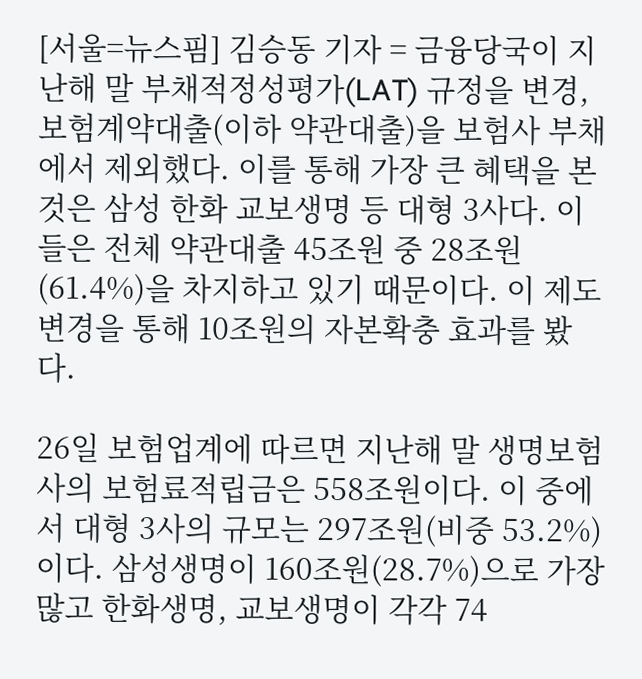[서울=뉴스핌] 김승동 기자 = 금융당국이 지난해 말 부채적정성평가(LAT) 규정을 변경, 보험계약대출(이하 약관대출)을 보험사 부채에서 제외했다. 이를 통해 가장 큰 혜택을 본 것은 삼성 한화 교보생명 등 대형 3사다. 이들은 전체 약관대출 45조원 중 28조원(61.4%)을 차지하고 있기 때문이다. 이 제도변경을 통해 10조원의 자본확충 효과를 봤다.

26일 보험업계에 따르면 지난해 말 생명보험사의 보험료적립금은 558조원이다. 이 중에서 대형 3사의 규모는 297조원(비중 53.2%)이다. 삼성생명이 160조원(28.7%)으로 가장 많고 한화생명, 교보생명이 각각 74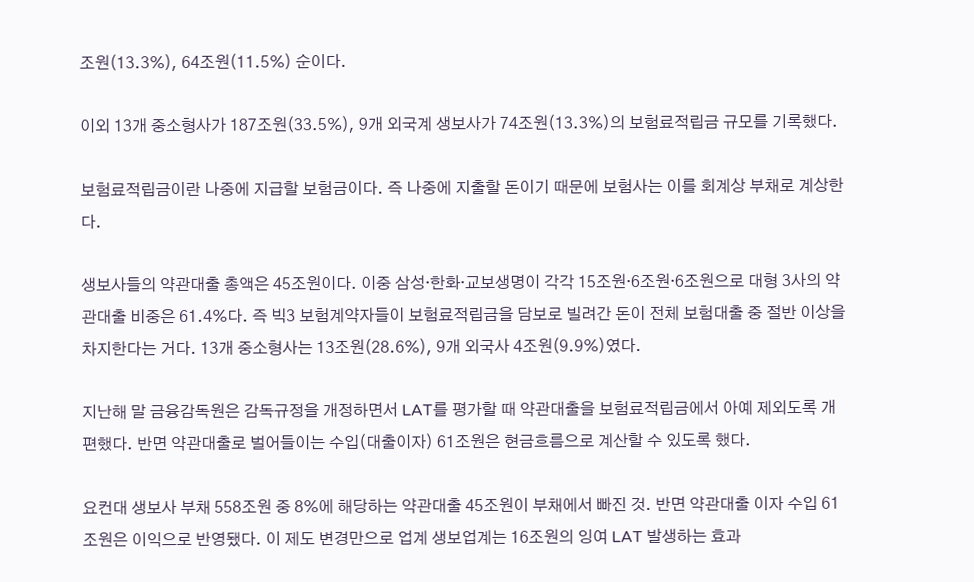조원(13.3%), 64조원(11.5%) 순이다.

이외 13개 중소형사가 187조원(33.5%), 9개 외국계 생보사가 74조원(13.3%)의 보험료적립금 규모를 기록했다.

보험료적립금이란 나중에 지급할 보험금이다. 즉 나중에 지출할 돈이기 때문에 보험사는 이를 회계상 부채로 계상한다.

생보사들의 약관대출 총액은 45조원이다. 이중 삼성·한화·교보생명이 각각 15조원·6조원·6조원으로 대형 3사의 약관대출 비중은 61.4%다. 즉 빅3 보험계약자들이 보험료적립금을 담보로 빌려간 돈이 전체 보험대출 중 절반 이상을 차지한다는 거다. 13개 중소형사는 13조원(28.6%), 9개 외국사 4조원(9.9%)였다.

지난해 말 금융감독원은 감독규정을 개정하면서 LAT를 평가할 때 약관대출을 보험료적립금에서 아예 제외도록 개편했다. 반면 약관대출로 벌어들이는 수입(대출이자) 61조원은 현금흐름으로 계산할 수 있도록 했다.

요컨대 생보사 부채 558조원 중 8%에 해당하는 약관대출 45조원이 부채에서 빠진 것. 반면 약관대출 이자 수입 61조원은 이익으로 반영됐다. 이 제도 변경만으로 업계 생보업계는 16조원의 잉여 LAT 발생하는 효과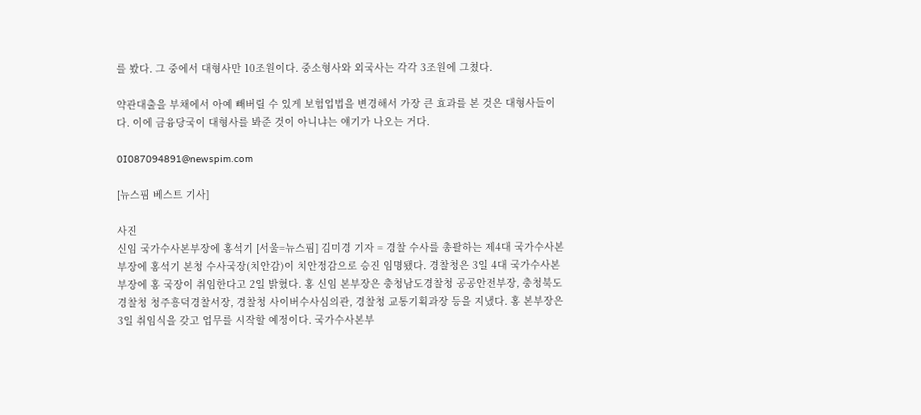를 봤다. 그 중에서 대형사만 10조원이다. 중소형사와 외국사는 각각 3조원에 그쳤다.

약관대출을 부채에서 아예 빼버릴 수 있게 보험업법을 변경해서 가장 큰 효과를 본 것은 대형사들이다. 이에 금융당국이 대형사를 봐준 것이 아니냐는 얘기가 나오는 거다.

0I087094891@newspim.com

[뉴스핌 베스트 기사]

사진
신임 국가수사본부장에 홍석기 [서울=뉴스핌] 김미경 기자 = 경찰 수사를 총괄하는 제4대 국가수사본부장에 홍석기 본청 수사국장(치안감)이 치안정감으로 승진 임명됐다. 경찰청은 3일 4대 국가수사본부장에 홍 국장이 취임한다고 2일 밝혔다. 홍 신임 본부장은 충청남도경찰청 공공안전부장, 충청북도경찰청 청주흥덕경찰서장, 경찰청 사이버수사심의관, 경찰청 교통기획과장 등을 지냈다. 홍 본부장은 3일 취임식을 갖고 업무를 시작할 예정이다. 국가수사본부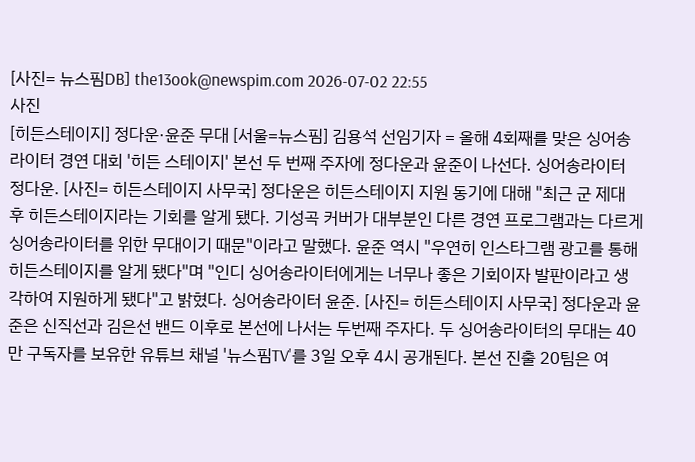[사진= 뉴스핌DB] the13ook@newspim.com 2026-07-02 22:55
사진
[히든스테이지] 정다운·윤준 무대 [서울=뉴스핌] 김용석 선임기자 = 올해 4회째를 맞은 싱어송라이터 경연 대회 '히든 스테이지' 본선 두 번째 주자에 정다운과 윤준이 나선다. 싱어송라이터 정다운. [사진= 히든스테이지 사무국] 정다운은 히든스테이지 지원 동기에 대해 "최근 군 제대 후 히든스테이지라는 기회를 알게 됐다. 기성곡 커버가 대부분인 다른 경연 프로그램과는 다르게 싱어송라이터를 위한 무대이기 때문"이라고 말했다. 윤준 역시 "우연히 인스타그램 광고를 통해 히든스테이지를 알게 됐다"며 "인디 싱어송라이터에게는 너무나 좋은 기회이자 발판이라고 생각하여 지원하게 됐다"고 밝혔다. 싱어송라이터 윤준. [사진= 히든스테이지 사무국] 정다운과 윤준은 신직선과 김은선 밴드 이후로 본선에 나서는 두번째 주자다. 두 싱어송라이터의 무대는 40만 구독자를 보유한 유튜브 채널 '뉴스핌TV'를 3일 오후 4시 공개된다. 본선 진출 20팀은 여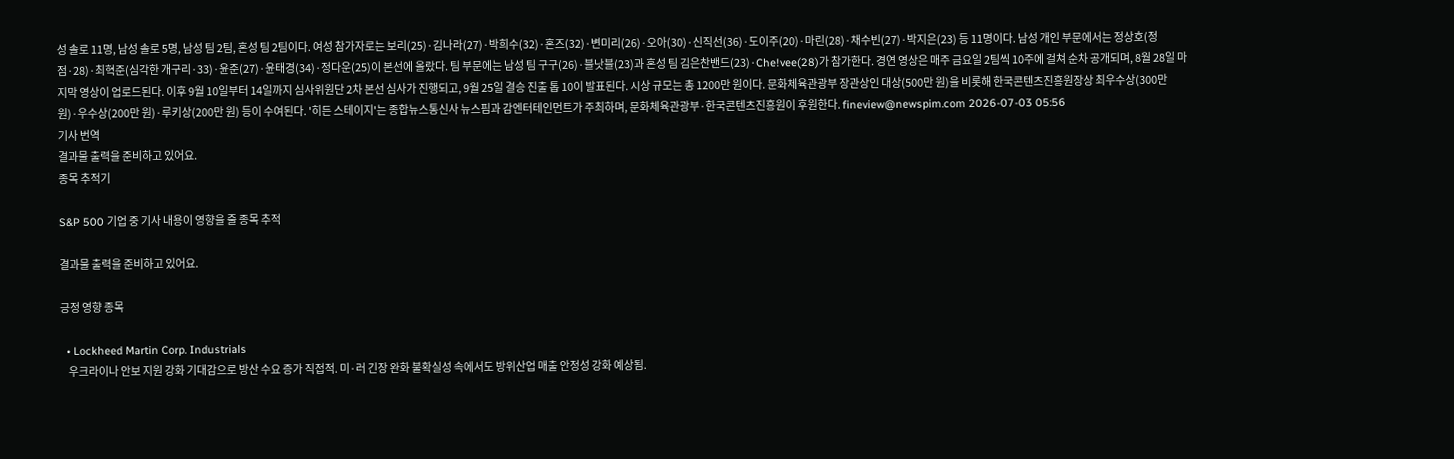성 솔로 11명, 남성 솔로 5명, 남성 팀 2팀, 혼성 팀 2팀이다. 여성 참가자로는 보리(25)·김나라(27)·박희수(32)·혼즈(32)·변미리(26)·오아(30)·신직선(36)·도이주(20)·마린(28)·채수빈(27)·박지은(23) 등 11명이다. 남성 개인 부문에서는 정상호(정점·28)·최혁준(심각한 개구리·33)·윤준(27)·윤태경(34)·정다운(25)이 본선에 올랐다. 팀 부문에는 남성 팀 구구(26)·블낫블(23)과 혼성 팀 김은찬밴드(23)·Che!vee(28)가 참가한다. 경연 영상은 매주 금요일 2팀씩 10주에 걸쳐 순차 공개되며, 8월 28일 마지막 영상이 업로드된다. 이후 9월 10일부터 14일까지 심사위원단 2차 본선 심사가 진행되고, 9월 25일 결승 진출 톱 10이 발표된다. 시상 규모는 총 1200만 원이다. 문화체육관광부 장관상인 대상(500만 원)을 비롯해 한국콘텐츠진흥원장상 최우수상(300만 원)·우수상(200만 원)·루키상(200만 원) 등이 수여된다. '히든 스테이지'는 종합뉴스통신사 뉴스핌과 감엔터테인먼트가 주최하며, 문화체육관광부·한국콘텐츠진흥원이 후원한다. fineview@newspim.com 2026-07-03 05:56
기사 번역
결과물 출력을 준비하고 있어요.
종목 추적기

S&P 500 기업 중 기사 내용이 영향을 줄 종목 추적

결과물 출력을 준비하고 있어요.

긍정 영향 종목

  • Lockheed Martin Corp. Industrials
    우크라이나 안보 지원 강화 기대감으로 방산 수요 증가 직접적. 미·러 긴장 완화 불확실성 속에서도 방위산업 매출 안정성 강화 예상됨.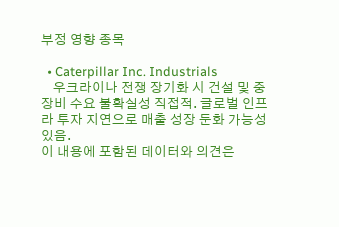부정 영향 종목

  • Caterpillar Inc. Industrials
    우크라이나 전쟁 장기화 시 건설 및 중장비 수요 불확실성 직접적. 글로벌 인프라 투자 지연으로 매출 성장 둔화 가능성 있음.
이 내용에 포함된 데이터와 의견은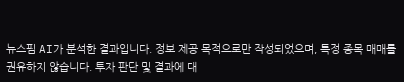뉴스핌 AI가 분석한 결과입니다. 정보 제공 목적으로만 작성되었으며, 특정 종목 매매를 권유하지 않습니다. 투자 판단 및 결과에 대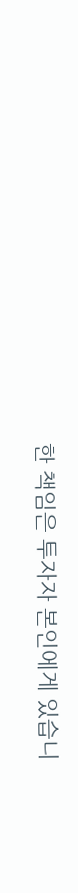한 책임은 투자자 본인에게 있습니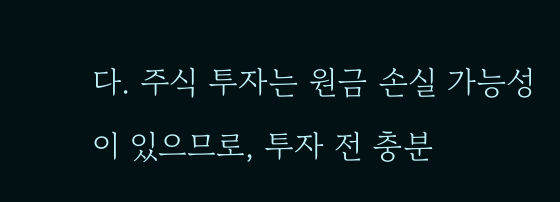다. 주식 투자는 원금 손실 가능성이 있으므로, 투자 전 충분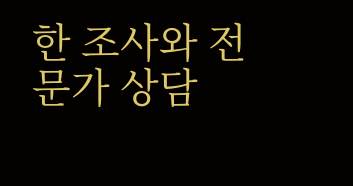한 조사와 전문가 상담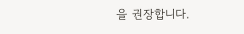을 권장합니다.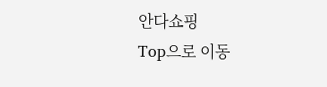안다쇼핑
Top으로 이동